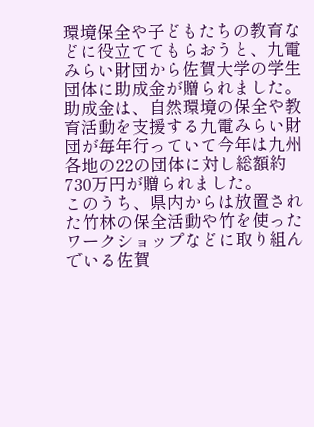環境保全や子どもたちの教育などに役立ててもらおうと、九電みらい財団から佐賀大学の学生団体に助成金が贈られました。
助成金は、自然環境の保全や教育活動を支援する九電みらい財団が毎年行っていて今年は九州各地の22の団体に対し総額約730万円が贈られました。
このうち、県内からは放置された竹林の保全活動や竹を使ったワークショップなどに取り組んでいる佐賀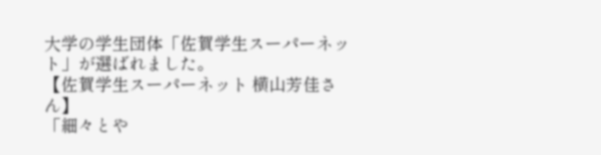大学の学生団体「佐賀学生スーパーネット」が選ばれました。
【佐賀学生スーパーネット 横山芳佳さん】
「細々とや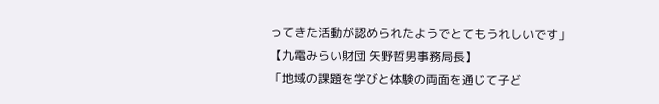ってきた活動が認められたようでとてもうれしいです」
【九電みらい財団 矢野哲男事務局長】
「地域の課題を学びと体験の両面を通じて子ど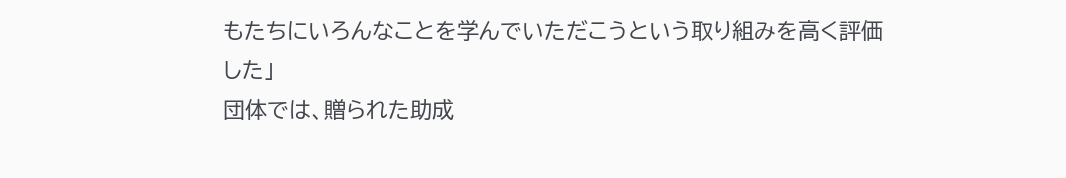もたちにいろんなことを学んでいただこうという取り組みを高く評価した」
団体では、贈られた助成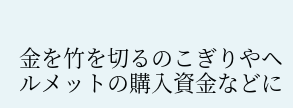金を竹を切るのこぎりやヘルメットの購入資金などに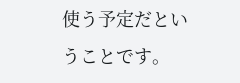使う予定だということです。